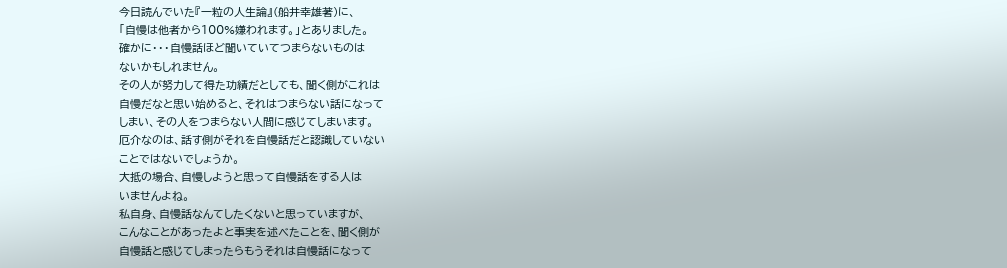今日読んでいた『一粒の人生論』(船井幸雄著)に、
「自慢は他者から100%嫌われます。」とありました。
確かに・・・自慢話ほど聞いていてつまらないものは
ないかもしれません。
その人が努力して得た功績だとしても、聞く側がこれは
自慢だなと思い始めると、それはつまらない話になって
しまい、その人をつまらない人間に感じてしまいます。
厄介なのは、話す側がそれを自慢話だと認識していない
ことではないでしょうか。
大抵の場合、自慢しようと思って自慢話をする人は
いませんよね。
私自身、自慢話なんてしたくないと思っていますが、
こんなことがあったよと事実を述べたことを、聞く側が
自慢話と感じてしまったらもうそれは自慢話になって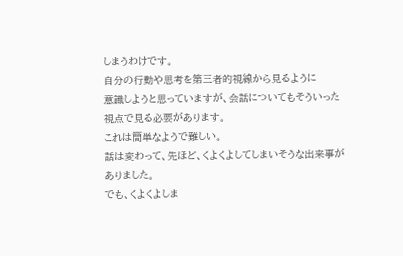しまうわけです。
自分の行動や思考を第三者的視線から見るように
意識しようと思っていますが、会話についてもそういった
視点で見る必要があります。
これは簡単なようで難しい。
話は変わって、先ほど、くよくよしてしまいそうな出来事が
ありました。
でも、くよくよしま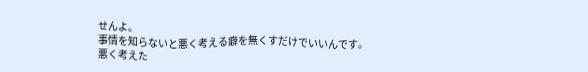せんよ。
事情を知らないと悪く考える癖を無くすだけでいいんです。
悪く考えた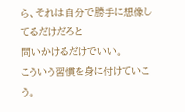ら、それは自分で勝手に想像してるだけだろと
問いかけるだけでいい。
こういう習慣を身に付けていこう。